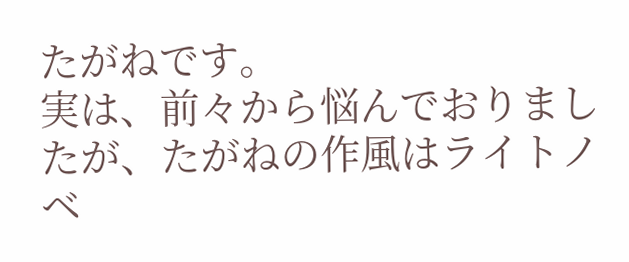たがねです。
実は、前々から悩んでおりましたが、たがねの作風はライトノベ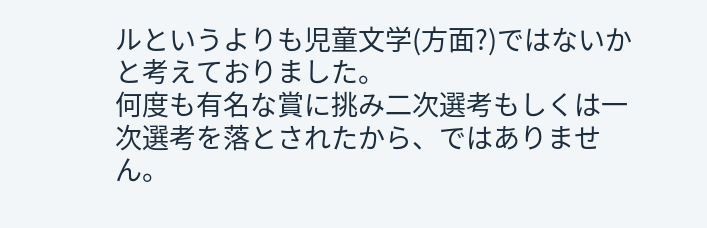ルというよりも児童文学(方面?)ではないかと考えておりました。
何度も有名な賞に挑み二次選考もしくは一次選考を落とされたから、ではありません。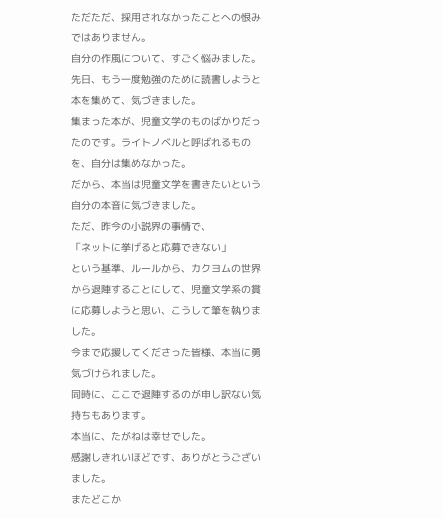ただただ、採用されなかったことへの恨みではありません。
自分の作風について、すごく悩みました。
先日、もう一度勉強のために読書しようと本を集めて、気づきました。
集まった本が、児童文学のものばかりだったのです。ライトノベルと呼ばれるものを、自分は集めなかった。
だから、本当は児童文学を書きたいという自分の本音に気づきました。
ただ、昨今の小説界の事情で、
「ネットに挙げると応募できない」
という基準、ルールから、カクヨムの世界から退陣することにして、児童文学系の賞に応募しようと思い、こうして筆を執りました。
今まで応援してくださった皆様、本当に勇気づけられました。
同時に、ここで退陣するのが申し訳ない気持ちもあります。
本当に、たがねは幸せでした。
感謝しきれいほどです、ありがとうございました。
またどこか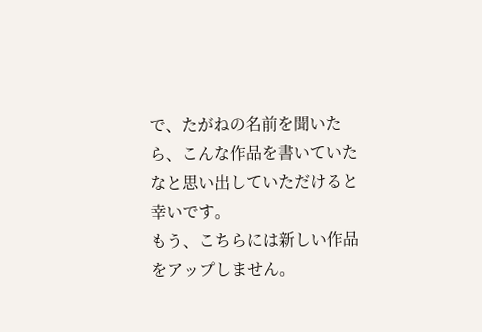で、たがねの名前を聞いたら、こんな作品を書いていたなと思い出していただけると幸いです。
もう、こちらには新しい作品をアップしません。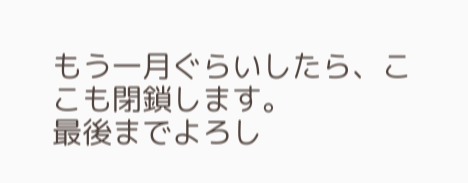もう一月ぐらいしたら、ここも閉鎖します。
最後までよろし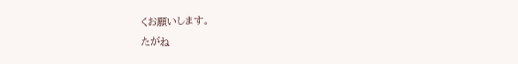くお願いします。
たがね